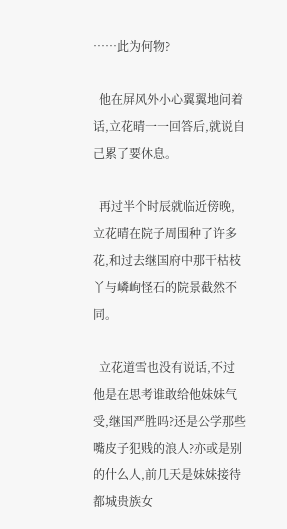……此为何物?

  他在屏风外小心翼翼地问着话,立花晴一一回答后,就说自己累了要休息。

  再过半个时辰就临近傍晚,立花晴在院子周围种了许多花,和过去继国府中那干枯枝丫与嶙峋怪石的院景截然不同。

  立花道雪也没有说话,不过他是在思考谁敢给他妹妹气受,继国严胜吗?还是公学那些嘴皮子犯贱的浪人?亦或是别的什么人,前几天是妹妹接待都城贵族女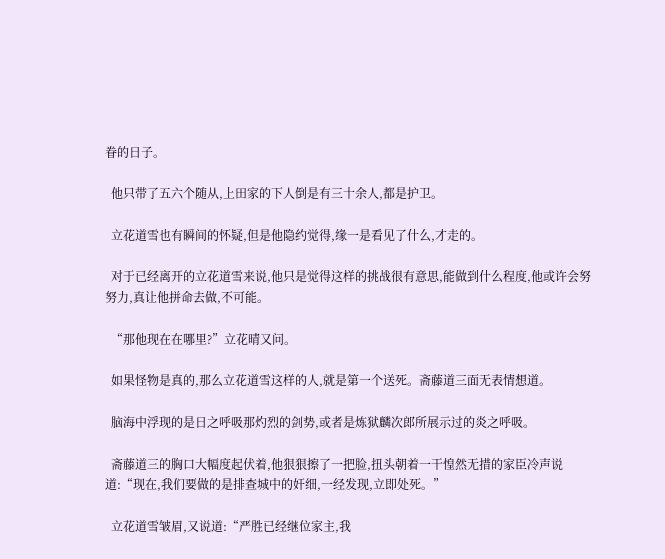眷的日子。

  他只带了五六个随从,上田家的下人倒是有三十余人,都是护卫。

  立花道雪也有瞬间的怀疑,但是他隐约觉得,缘一是看见了什么,才走的。

  对于已经离开的立花道雪来说,他只是觉得这样的挑战很有意思,能做到什么程度,他或许会努努力,真让他拼命去做,不可能。

  “那他现在在哪里?”立花晴又问。

  如果怪物是真的,那么立花道雪这样的人,就是第一个送死。斋藤道三面无表情想道。

  脑海中浮现的是日之呼吸那灼烈的剑势,或者是炼狱麟次郎所展示过的炎之呼吸。

  斋藤道三的胸口大幅度起伏着,他狠狠擦了一把脸,扭头朝着一干惶然无措的家臣冷声说道:“现在,我们要做的是排查城中的奸细,一经发现,立即处死。”

  立花道雪皱眉,又说道:“严胜已经继位家主,我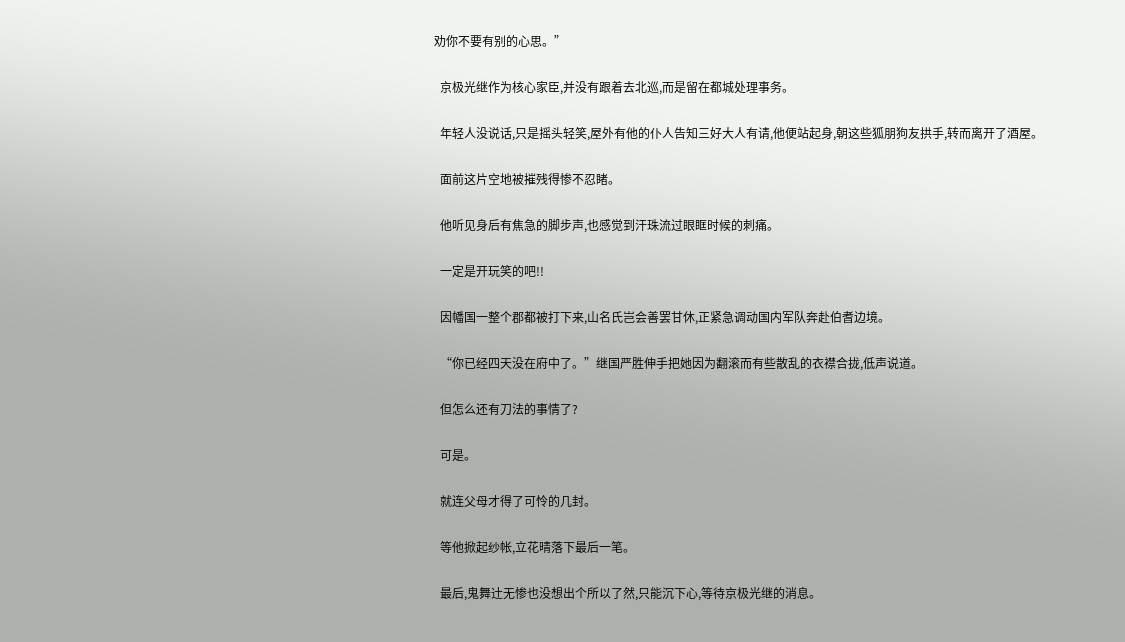劝你不要有别的心思。”

  京极光继作为核心家臣,并没有跟着去北巡,而是留在都城处理事务。

  年轻人没说话,只是摇头轻笑,屋外有他的仆人告知三好大人有请,他便站起身,朝这些狐朋狗友拱手,转而离开了酒屋。

  面前这片空地被摧残得惨不忍睹。

  他听见身后有焦急的脚步声,也感觉到汗珠流过眼眶时候的刺痛。

  一定是开玩笑的吧!!

  因幡国一整个郡都被打下来,山名氏岂会善罢甘休,正紧急调动国内军队奔赴伯耆边境。

  “你已经四天没在府中了。”继国严胜伸手把她因为翻滚而有些散乱的衣襟合拢,低声说道。

  但怎么还有刀法的事情了?

  可是。

  就连父母才得了可怜的几封。

  等他掀起纱帐,立花晴落下最后一笔。

  最后,鬼舞辻无惨也没想出个所以了然,只能沉下心,等待京极光继的消息。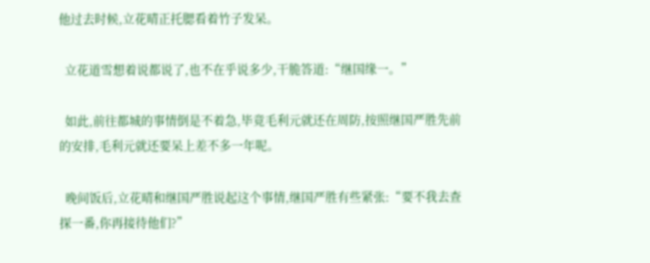他过去时候,立花晴正托腮看着竹子发呆。

  立花道雪想着说都说了,也不在乎说多少,干脆答道:“继国缘一。”

  如此,前往都城的事情倒是不着急,毕竟毛利元就还在周防,按照继国严胜先前的安排,毛利元就还要呆上差不多一年呢。

  晚间饭后,立花晴和继国严胜说起这个事情,继国严胜有些紧张:“要不我去查探一番,你再接待他们?”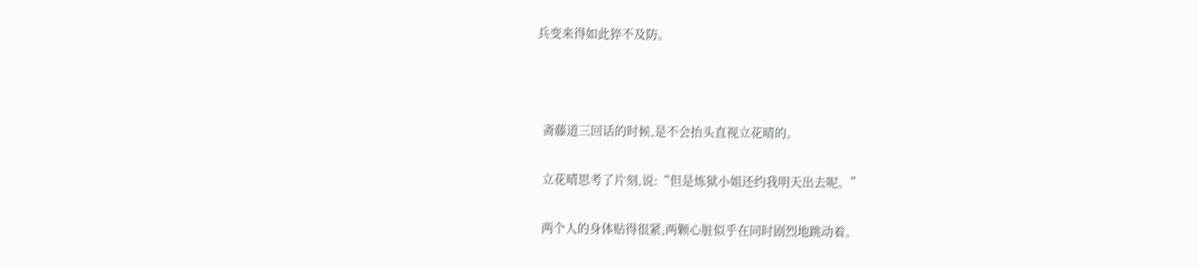兵变来得如此猝不及防。



  斋藤道三回话的时候,是不会抬头直视立花晴的。

  立花晴思考了片刻,说:“但是炼狱小姐还约我明天出去呢。”

  两个人的身体贴得很紧,两颗心脏似乎在同时剧烈地跳动着。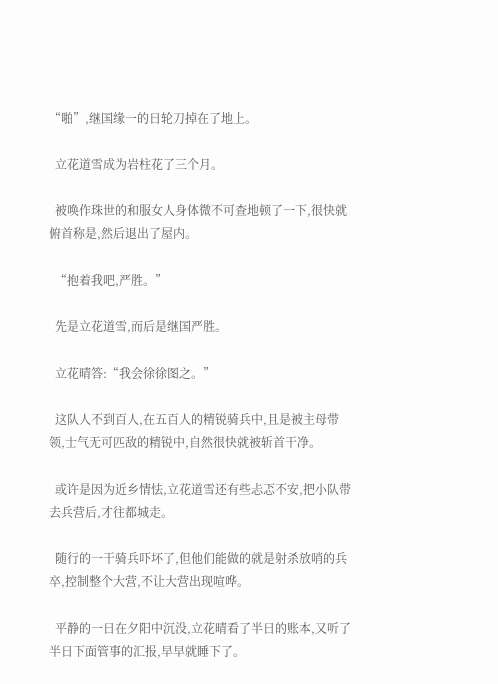“啪”,继国缘一的日轮刀掉在了地上。

  立花道雪成为岩柱花了三个月。

  被唤作珠世的和服女人身体微不可查地顿了一下,很快就俯首称是,然后退出了屋内。

  “抱着我吧,严胜。”

  先是立花道雪,而后是继国严胜。

  立花晴答:“我会徐徐图之。”

  这队人不到百人,在五百人的精锐骑兵中,且是被主母带领,士气无可匹敌的精锐中,自然很快就被斩首干净。

  或许是因为近乡情怯,立花道雪还有些忐忑不安,把小队带去兵营后,才往都城走。

  随行的一干骑兵吓坏了,但他们能做的就是射杀放哨的兵卒,控制整个大营,不让大营出现喧哗。

  平静的一日在夕阳中沉没,立花晴看了半日的账本,又听了半日下面管事的汇报,早早就睡下了。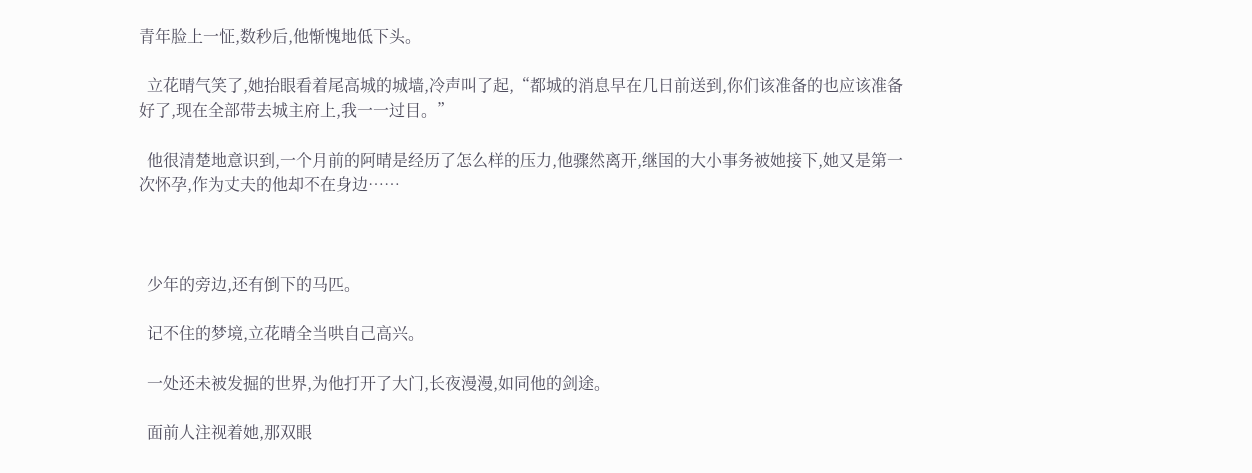青年脸上一怔,数秒后,他惭愧地低下头。

  立花晴气笑了,她抬眼看着尾高城的城墙,冷声叫了起,“都城的消息早在几日前送到,你们该准备的也应该准备好了,现在全部带去城主府上,我一一过目。”

  他很清楚地意识到,一个月前的阿晴是经历了怎么样的压力,他骤然离开,继国的大小事务被她接下,她又是第一次怀孕,作为丈夫的他却不在身边……



  少年的旁边,还有倒下的马匹。

  记不住的梦境,立花晴全当哄自己高兴。

  一处还未被发掘的世界,为他打开了大门,长夜漫漫,如同他的剑途。

  面前人注视着她,那双眼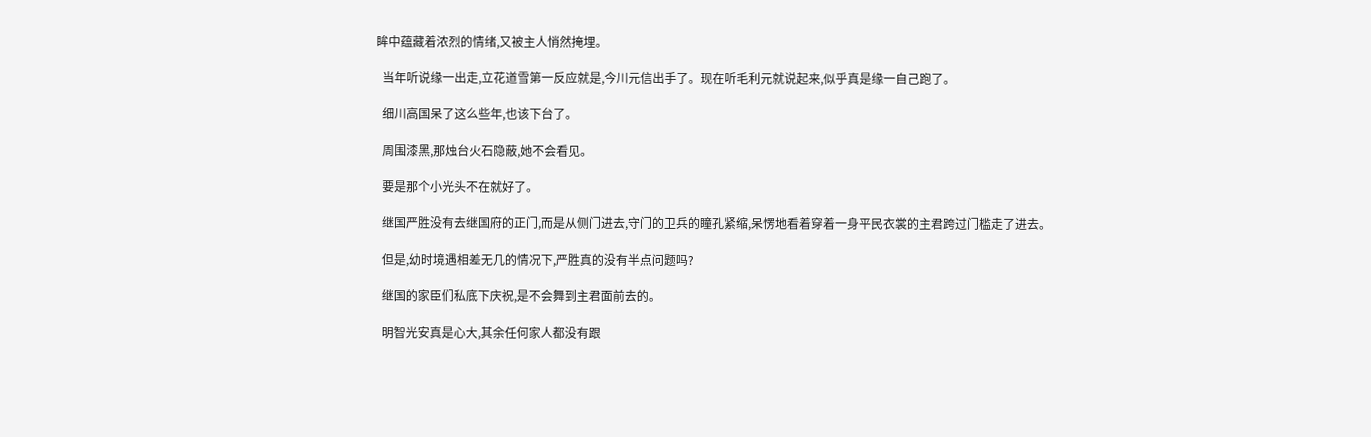眸中蕴藏着浓烈的情绪,又被主人悄然掩埋。

  当年听说缘一出走,立花道雪第一反应就是,今川元信出手了。现在听毛利元就说起来,似乎真是缘一自己跑了。

  细川高国呆了这么些年,也该下台了。

  周围漆黑,那烛台火石隐蔽,她不会看见。

  要是那个小光头不在就好了。

  继国严胜没有去继国府的正门,而是从侧门进去,守门的卫兵的瞳孔紧缩,呆愣地看着穿着一身平民衣裳的主君跨过门槛走了进去。

  但是,幼时境遇相差无几的情况下,严胜真的没有半点问题吗?

  继国的家臣们私底下庆祝,是不会舞到主君面前去的。

  明智光安真是心大,其余任何家人都没有跟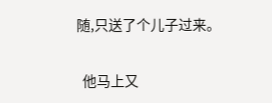随,只送了个儿子过来。

  他马上又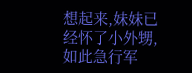想起来,妹妹已经怀了小外甥,如此急行军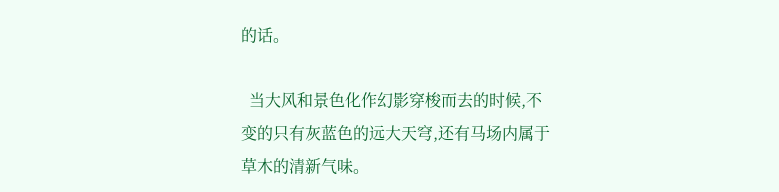的话。

  当大风和景色化作幻影穿梭而去的时候,不变的只有灰蓝色的远大天穹,还有马场内属于草木的清新气味。